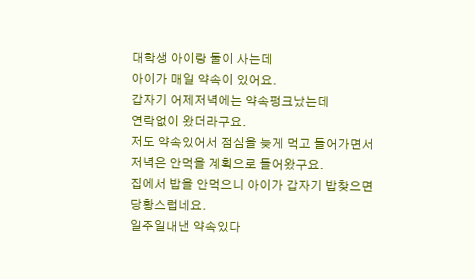대학생 아이랑 둘이 사는데
아이가 매일 약속이 있어요.
갑자기 어제저녁에는 약속펑크났는데
연락없이 왔더라구요.
저도 약속있어서 점심을 늦게 먹고 들어가면서 저녁은 안먹을 계획으로 들어왔구요.
집에서 밥을 안먹으니 아이가 갑자기 밥찾으면 당황스럽네요.
일주일내낸 약속있다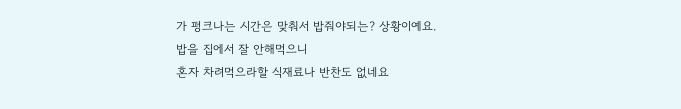가 펑크나는 시간은 맞춰서 밥줘야되는? 상황이예요.
밥을 집에서 잘 안해먹으니
혼자 차려먹으라할 식재료나 반찬도 없네요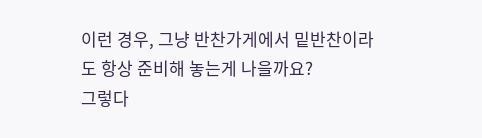이런 경우, 그냥 반찬가게에서 밑반찬이라도 항상 준비해 놓는게 나을까요?
그렇다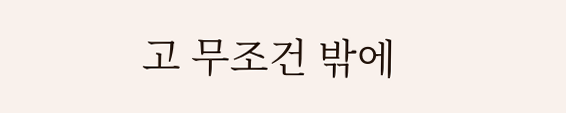고 무조건 밖에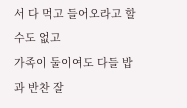서 다 먹고 들어오라고 할수도 없고
가족이 둘이여도 다들 밥과 반찬 잘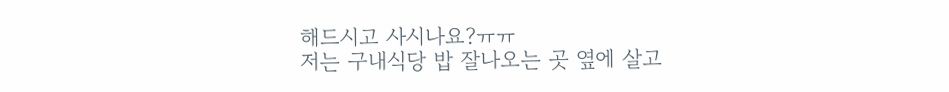해드시고 사시나요?ㅠㅠ
저는 구내식당 밥 잘나오는 곳 옆에 살고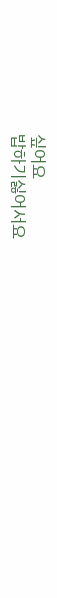싶어요
밥하기싫어서요